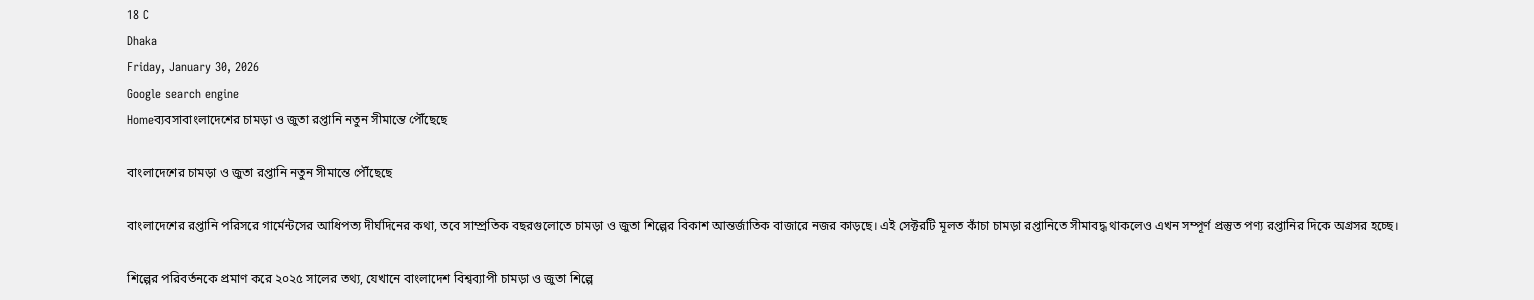18 C
Dhaka
Friday, January 30, 2026
Google search engine
Homeব্যবসাবাংলাদেশের চামড়া ও জুতা রপ্তানি নতুন সীমান্তে পৌঁছেছে

বাংলাদেশের চামড়া ও জুতা রপ্তানি নতুন সীমান্তে পৌঁছেছে

বাংলাদেশের রপ্তানি পরিসরে গার্মেন্টসের আধিপত্য দীর্ঘদিনের কথা, তবে সাম্প্রতিক বছরগুলোতে চামড়া ও জুতা শিল্পের বিকাশ আন্তর্জাতিক বাজারে নজর কাড়ছে। এই সেক্টরটি মূলত কাঁচা চামড়া রপ্তানিতে সীমাবদ্ধ থাকলেও এখন সম্পূর্ণ প্রস্তুত পণ্য রপ্তানির দিকে অগ্রসর হচ্ছে।

শিল্পের পরিবর্তনকে প্রমাণ করে ২০২৫ সালের তথ্য, যেখানে বাংলাদেশ বিশ্বব্যাপী চামড়া ও জুতা শিল্পে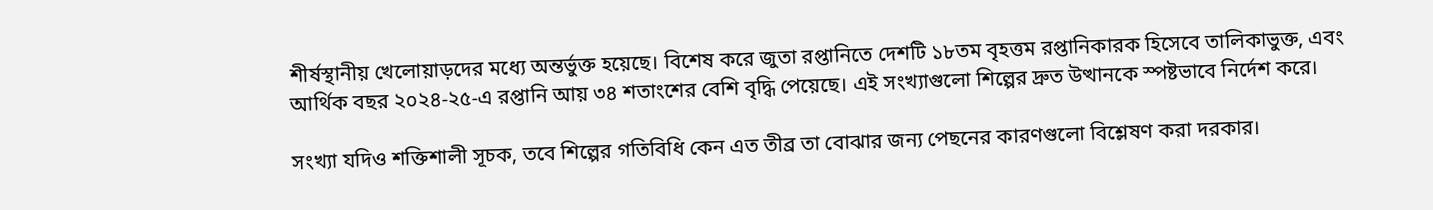শীর্ষস্থানীয় খেলোয়াড়দের মধ্যে অন্তর্ভুক্ত হয়েছে। বিশেষ করে জুতা রপ্তানিতে দেশটি ১৮তম বৃহত্তম রপ্তানিকারক হিসেবে তালিকাভুক্ত, এবং আর্থিক বছর ২০২৪‑২৫-এ রপ্তানি আয় ৩৪ শতাংশের বেশি বৃদ্ধি পেয়েছে। এই সংখ্যাগুলো শিল্পের দ্রুত উত্থানকে স্পষ্টভাবে নির্দেশ করে।

সংখ্যা যদিও শক্তিশালী সূচক, তবে শিল্পের গতিবিধি কেন এত তীব্র তা বোঝার জন্য পেছনের কারণগুলো বিশ্লেষণ করা দরকার।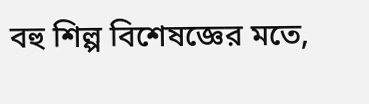বহু শিল্প বিশেষজ্ঞের মতে,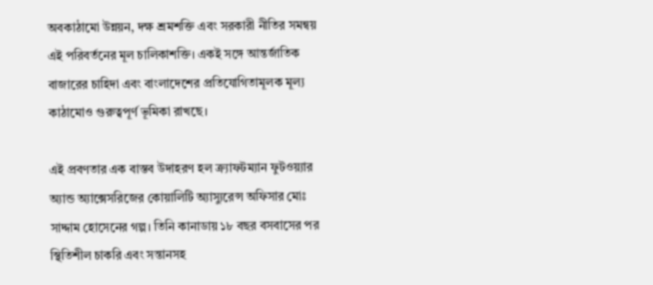অবকাঠামো উন্নয়ন, দক্ষ শ্রমশক্তি এবং সরকারী নীতির সমন্বয় এই পরিবর্তনের মূল চালিকাশক্তি। একই সঙ্গে আন্তর্জাতিক বাজারের চাহিদা এবং বাংলাদেশের প্রতিযোগিতামূলক মূল্য কাঠামোও গুরুত্বপূর্ণ ভূমিকা রাখছে।

এই প্রবণতার এক বাস্তব উদাহরণ হল ক্র্যাফটম্যান ফুটওয়্যার অ্যান্ড অ্যাক্সেসরিজের কোয়ালিটি অ্যাস্যুরেন্স অফিসার মোঃ সাদ্দাম হোসেনের গল্প। তিনি কানাডায় ১৮ বছর বসবাসের পর স্থিতিশীল চাকরি এবং সন্তানসহ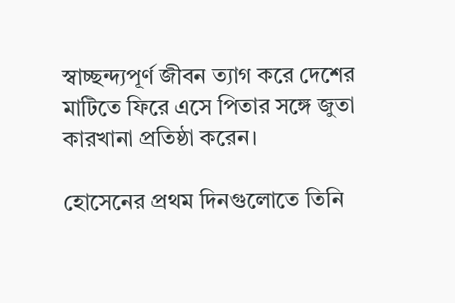স্বাচ্ছন্দ্যপূর্ণ জীবন ত্যাগ করে দেশের মাটিতে ফিরে এসে পিতার সঙ্গে জুতা কারখানা প্রতিষ্ঠা করেন।

হোসেনের প্রথম দিনগুলোতে তিনি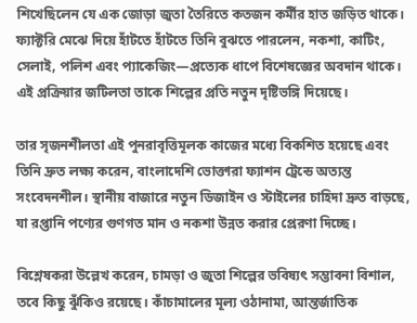শিখেছিলেন যে এক জোড়া জুতা তৈরিতে কতজন কর্মীর হাত জড়িত থাকে। ফ্যাক্টরি মেঝে দিয়ে হাঁটতে হাঁটতে তিনি বুঝতে পারলেন, নকশা, কাটিং, সেলাই, পলিশ এবং প্যাকেজিং—প্রত্যেক ধাপে বিশেষজ্ঞের অবদান থাকে। এই প্রক্রিয়ার জটিলতা তাকে শিল্পের প্রতি নতুন দৃষ্টিভঙ্গি দিয়েছে।

তার সৃজনশীলতা এই পুনরাবৃত্তিমূলক কাজের মধ্যে বিকশিত হয়েছে এবং তিনি দ্রুত লক্ষ্য করেন, বাংলাদেশি ভোক্তারা ফ্যাশন ট্রেন্ডে অত্যন্ত সংবেদনশীল। স্থানীয় বাজারে নতুন ডিজাইন ও স্টাইলের চাহিদা দ্রুত বাড়ছে, যা রপ্তানি পণ্যের গুণগত মান ও নকশা উন্নত করার প্রেরণা দিচ্ছে।

বিশ্লেষকরা উল্লেখ করেন, চামড়া ও জুতা শিল্পের ভবিষ্যৎ সম্ভাবনা বিশাল, তবে কিছু ঝুঁকিও রয়েছে। কাঁচামালের মূল্য ওঠানামা, আন্তর্জাতিক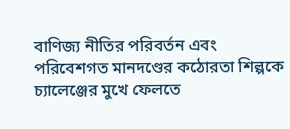বাণিজ্য নীতির পরিবর্তন এবং পরিবেশগত মানদণ্ডের কঠোরতা শিল্পকে চ্যালেঞ্জের মুখে ফেলতে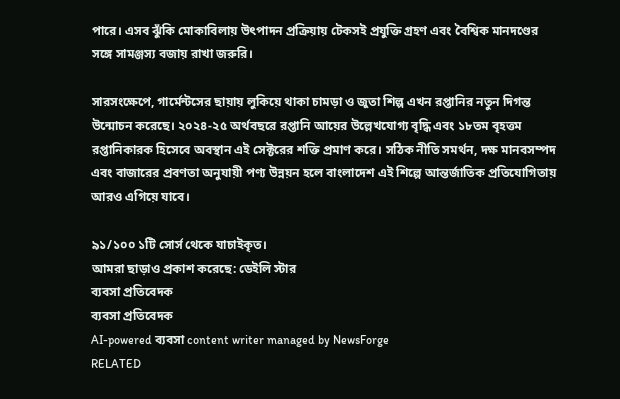পারে। এসব ঝুঁকি মোকাবিলায় উৎপাদন প্রক্রিয়ায় টেকসই প্রযুক্তি গ্রহণ এবং বৈশ্বিক মানদণ্ডের সঙ্গে সামঞ্জস্য বজায় রাখা জরুরি।

সারসংক্ষেপে, গার্মেন্টসের ছায়ায় লুকিয়ে থাকা চামড়া ও জুতা শিল্প এখন রপ্তানির নতুন দিগন্ত উন্মোচন করেছে। ২০২৪‑২৫ অর্থবছরে রপ্তানি আয়ের উল্লেখযোগ্য বৃদ্ধি এবং ১৮তম বৃহত্তম রপ্তানিকারক হিসেবে অবস্থান এই সেক্টরের শক্তি প্রমাণ করে। সঠিক নীতি সমর্থন, দক্ষ মানবসম্পদ এবং বাজারের প্রবণতা অনুযায়ী পণ্য উন্নয়ন হলে বাংলাদেশ এই শিল্পে আন্তর্জাতিক প্রতিযোগিতায় আরও এগিয়ে যাবে।

৯১/১০০ ১টি সোর্স থেকে যাচাইকৃত।
আমরা ছাড়াও প্রকাশ করেছে: ডেইলি স্টার
ব্যবসা প্রতিবেদক
ব্যবসা প্রতিবেদক
AI-powered ব্যবসা content writer managed by NewsForge
RELATED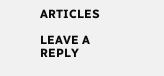ARTICLES

LEAVE A REPLY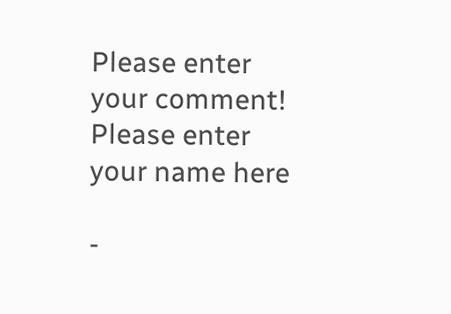Please enter your comment!
Please enter your name here

-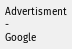Advertisment -
Google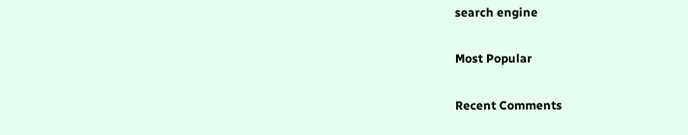search engine

Most Popular

Recent Comments